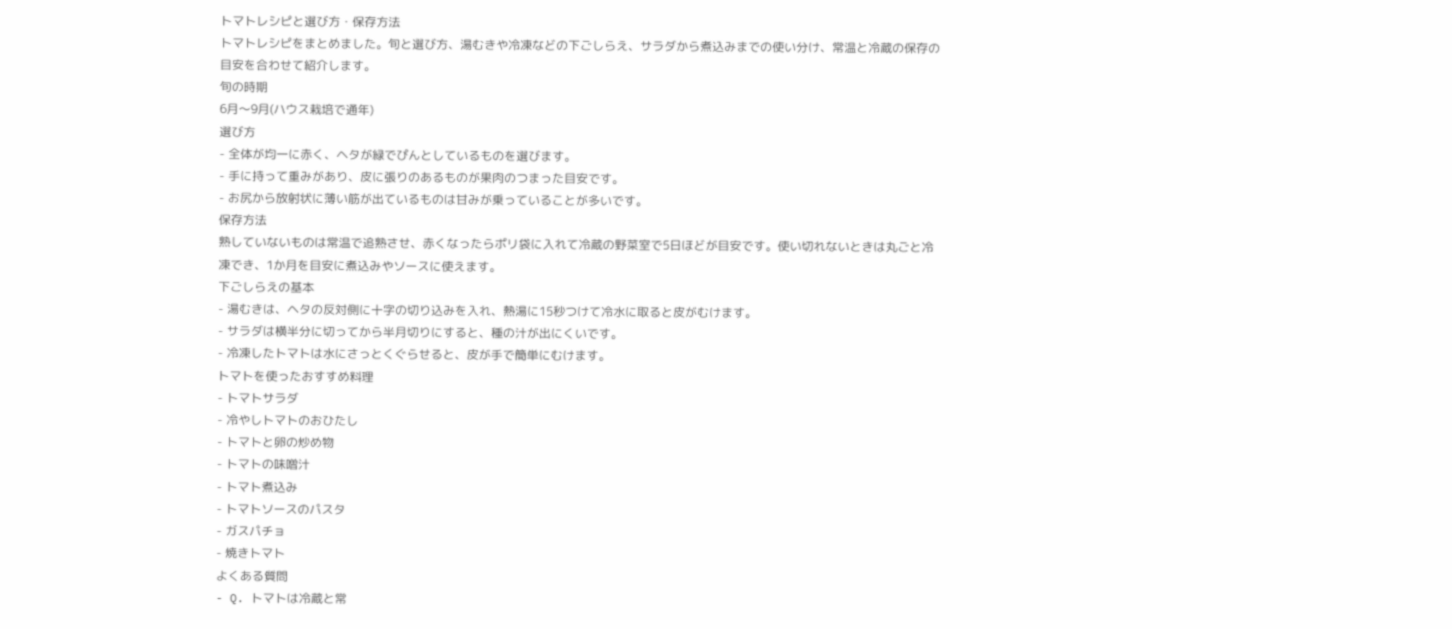トマトレシピと選び方・保存方法
トマトレシピをまとめました。旬と選び方、湯むきや冷凍などの下ごしらえ、サラダから煮込みまでの使い分け、常温と冷蔵の保存の目安を合わせて紹介します。
旬の時期
6月〜9月(ハウス栽培で通年)
選び方
- 全体が均一に赤く、ヘタが緑でぴんとしているものを選びます。
- 手に持って重みがあり、皮に張りのあるものが果肉のつまった目安です。
- お尻から放射状に薄い筋が出ているものは甘みが乗っていることが多いです。
保存方法
熟していないものは常温で追熟させ、赤くなったらポリ袋に入れて冷蔵の野菜室で5日ほどが目安です。使い切れないときは丸ごと冷凍でき、1か月を目安に煮込みやソースに使えます。
下ごしらえの基本
- 湯むきは、ヘタの反対側に十字の切り込みを入れ、熱湯に15秒つけて冷水に取ると皮がむけます。
- サラダは横半分に切ってから半月切りにすると、種の汁が出にくいです。
- 冷凍したトマトは水にさっとくぐらせると、皮が手で簡単にむけます。
トマトを使ったおすすめ料理
- トマトサラダ
- 冷やしトマトのおひたし
- トマトと卵の炒め物
- トマトの味噌汁
- トマト煮込み
- トマトソースのパスタ
- ガスパチョ
- 焼きトマト
よくある質問
- Q. トマトは冷蔵と常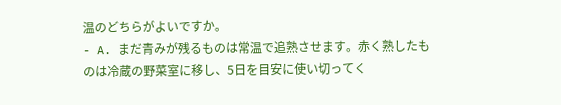温のどちらがよいですか。
- A. まだ青みが残るものは常温で追熟させます。赤く熟したものは冷蔵の野菜室に移し、5日を目安に使い切ってく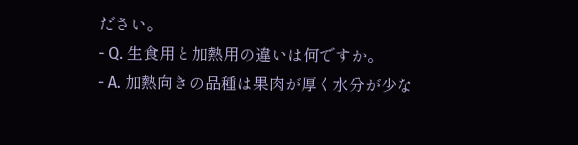ださい。
- Q. 生食用と加熱用の違いは何ですか。
- A. 加熱向きの品種は果肉が厚く水分が少な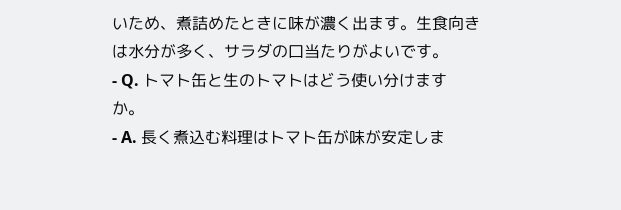いため、煮詰めたときに味が濃く出ます。生食向きは水分が多く、サラダの口当たりがよいです。
- Q. トマト缶と生のトマトはどう使い分けますか。
- A. 長く煮込む料理はトマト缶が味が安定しま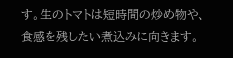す。生のトマトは短時間の炒め物や、食感を残したい煮込みに向きます。